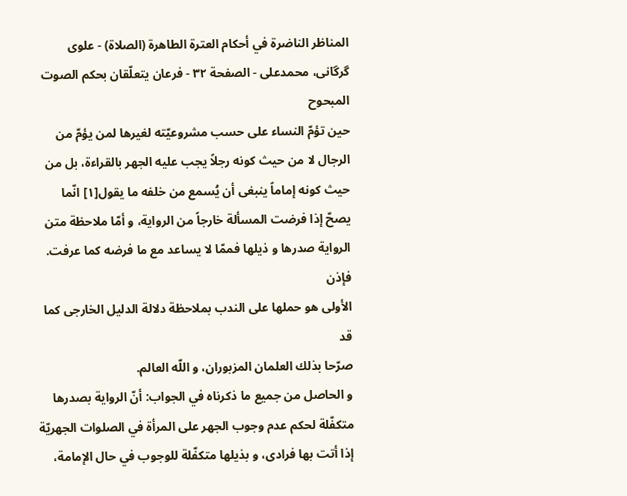المناظر الناضرة في أحکام العترة الطاهرة (الصلاة) - علوی گرگانی، محمدعلی - الصفحة ٣٢ - فرعان يتعلّقان بحكم الصوت المبحوح
حين تؤمّ النساء على حسب مشروعيّته لغيرها لمن يؤمّ من الرجال لا من حيث كونه رجلاً يجب عليه الجهر بالقراءة، بل من حيث كونه إماماً ينبغى أن يُسمع من خلفه ما يقول[١] انّما يصحّ إذا فرضت المسألة خارجاً من الرواية، و أمّا ملاحظة متن الرواية صدرها و ذيلها فممّا لا يساعد مع ما فرضه كما عرفت.
فإذن
الأولى هو حملها على الندب بملاحظة دلالة الدليل الخارجى كما قد
صرّحا بذلك العلمان المزبوران، و اللّه العالم.
و الحاصل من جميع ما ذكرناه في الجواب: أنّ الرواية بصدرها متكفّلة لحكم عدم وجوب الجهر على المرأة في الصلوات الجهريّة إذا أتت بها فرادى، و بذيلها متكفّلة للوجوب في حال الإمامة،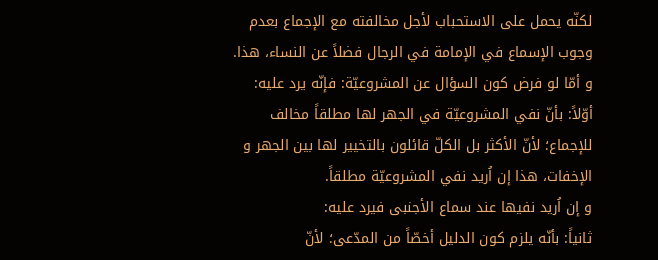لكنّه يحمل على الاستحباب لأجل مخالفته مع الإجماع بعدم وجوب الإسماع في الإمامة في الرجال فضلاً عن النساء، هذا.
و أمّا لو فرض كون السؤال عن المشروعيّة: فإنّه يرد عليه:
أوّلاً: بأنّ نفي المشروعيّة في الجهر لها مطلقاً مخالف للإجماع؛ لأنّ الأكثر بل الكلّ قائلون بالتخيير لها بين الجهر و الإخفات، هذا إن اُريد نفي المشروعيّة مطلقاً.
و إن اُريد نفيها عند سماع الأجنبى فيرد عليه:
ثانياً: بأنّه يلزم كون الدليل أخصّاً من المدّعى؛ لأنّ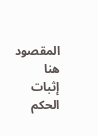المقصود هنا إثبات الحكم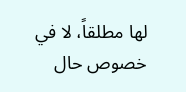لها مطلقاً، لا في خصوص حال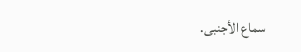سماع الأجنبى.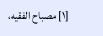[١] مصباح الفقيه،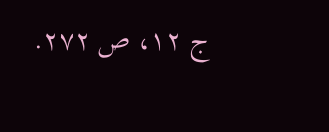ج ١٢، ص ٢٧٢.